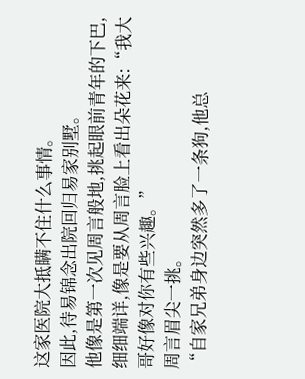这家医院大抵瞒不住什么事情。
因此,待易锦念出院回归易家别墅。
他像是第一次见周言般地,挑起眼前青年的下巴,细细端详,像是要从周言脸上看出朵花来:“我大哥好像对你有些兴趣。”
周言眉尖一挑。
“自家兄弟身边突然多了一条狗,他总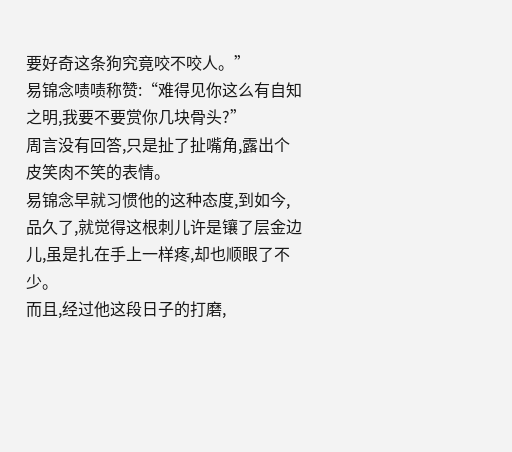要好奇这条狗究竟咬不咬人。”
易锦念啧啧称赞:“难得见你这么有自知之明,我要不要赏你几块骨头?”
周言没有回答,只是扯了扯嘴角,露出个皮笑肉不笑的表情。
易锦念早就习惯他的这种态度,到如今,品久了,就觉得这根刺儿许是镶了层金边儿,虽是扎在手上一样疼,却也顺眼了不少。
而且,经过他这段日子的打磨,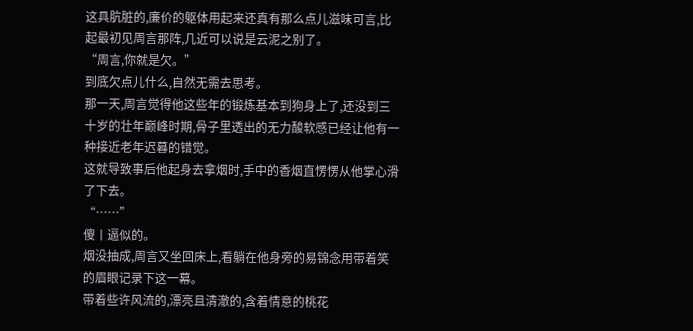这具肮脏的,廉价的躯体用起来还真有那么点儿滋味可言,比起最初见周言那阵,几近可以说是云泥之别了。
“周言,你就是欠。”
到底欠点儿什么,自然无需去思考。
那一天,周言觉得他这些年的锻炼基本到狗身上了,还没到三十岁的壮年巅峰时期,骨子里透出的无力酸软感已经让他有一种接近老年迟暮的错觉。
这就导致事后他起身去拿烟时,手中的香烟直愣愣从他掌心滑了下去。
“……”
傻丨逼似的。
烟没抽成,周言又坐回床上,看躺在他身旁的易锦念用带着笑的眉眼记录下这一幕。
带着些许风流的,漂亮且清澈的,含着情意的桃花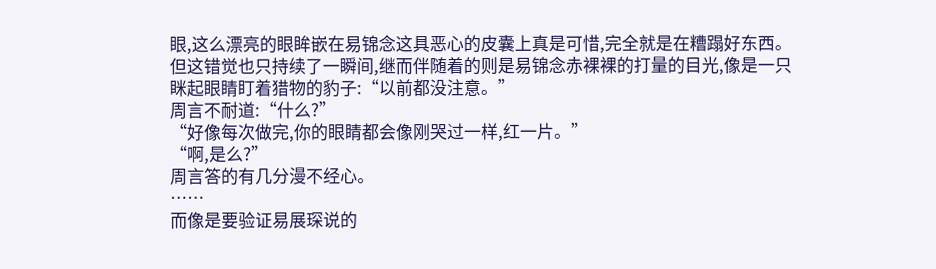眼,这么漂亮的眼眸嵌在易锦念这具恶心的皮囊上真是可惜,完全就是在糟蹋好东西。
但这错觉也只持续了一瞬间,继而伴随着的则是易锦念赤裸裸的打量的目光,像是一只眯起眼睛盯着猎物的豹子:“以前都没注意。”
周言不耐道:“什么?”
“好像每次做完,你的眼睛都会像刚哭过一样,红一片。”
“啊,是么?”
周言答的有几分漫不经心。
……
而像是要验证易展琛说的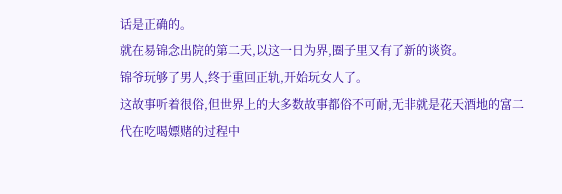话是正确的。
就在易锦念出院的第二天,以这一日为界,圈子里又有了新的谈资。
锦爷玩够了男人,终于重回正轨,开始玩女人了。
这故事听着很俗,但世界上的大多数故事都俗不可耐,无非就是花天酒地的富二代在吃喝嫖赌的过程中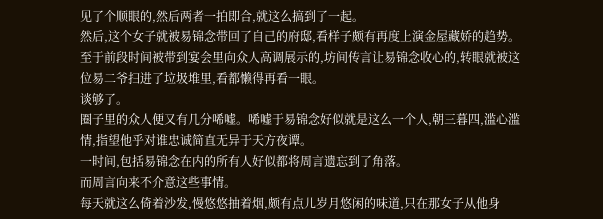见了个顺眼的,然后两者一拍即合,就这么搞到了一起。
然后,这个女子就被易锦念带回了自己的府邸,看样子颇有再度上演金屋藏娇的趋势。
至于前段时间被带到宴会里向众人高调展示的,坊间传言让易锦念收心的,转眼就被这位易二爷扫进了垃圾堆里,看都懒得再看一眼。
谈够了。
圈子里的众人便又有几分唏嘘。唏嘘于易锦念好似就是这么一个人,朝三暮四,滥心滥情,指望他乎对谁忠诚简直无异于天方夜谭。
一时间,包括易锦念在内的所有人好似都将周言遗忘到了角落。
而周言向来不介意这些事情。
每天就这么倚着沙发,慢悠悠抽着烟,颇有点儿岁月悠闲的味道,只在那女子从他身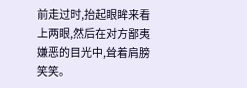前走过时,抬起眼眸来看上两眼,然后在对方鄙夷嫌恶的目光中,耸着肩膀笑笑。